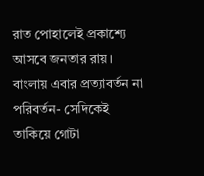রাত পোহালেই প্রকাশ্যে আসবে জনতার রায়। বাংলায় এবার প্রত্যাবর্তন না পরিবর্তন- সেদিকেই তাকিয়ে গোটা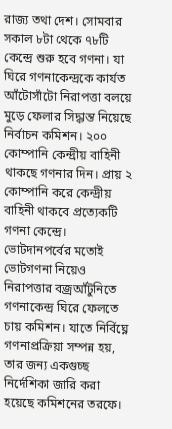রাজ্য তথা দেশ। সোমবার সকাল ৮টা থেকে ৭৮টি কেন্দ্রে শুরু হবে গণনা। যা ঘিরে গণনাকেন্দ্রকে কার্যত আঁটোসাঁটো নিরাপত্তা বলয়ে মুড়ে ফেলার সিদ্ধান্ত নিয়েছে নির্বাচন কমিশন। ২০০ কোম্পানি কেন্দ্রীয় বাহিনী থাকছে গণনার দিন। প্রায় ২ কোম্পানি করে কেন্দ্রীয় বাহিনী থাকবে প্রত্যেকটি গণনা কেন্দ্রে।
ভোটদানপর্বের মতোই ভোটগণনা নিয়েও নিরাপত্তার বজ্রআঁটুনিতে গণনাকেন্দ্র ঘিরে ফেলতে চায় কমিশন। যাতে নির্বিঘ্নে গণনাপ্রক্রিয়া সম্পন্ন হয়, তার জন্য একগুচ্ছ নির্দেশিকা জারি করা হয়েছে কমিশনের তরফে।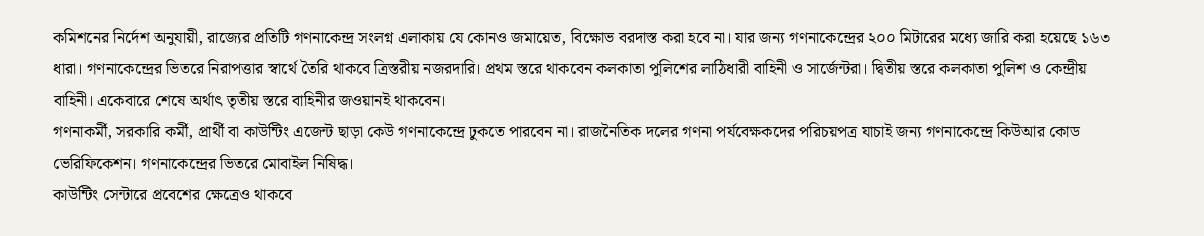কমিশনের নির্দেশ অনুযায়ী, রাজ্যের প্রতিটি গণনাকেন্দ্র সংলগ্ন এলাকায় যে কোনও জমায়েত, বিক্ষোভ বরদাস্ত করা হবে না। যার জন্য গণনাকেন্দ্রের ২০০ মিটারের মধ্যে জারি করা হয়েছে ১৬৩ ধারা। গণনাকেন্দ্রের ভিতরে নিরাপত্তার স্বার্থে তৈরি থাকবে ত্রিস্তরীয় নজরদারি। প্রথম স্তরে থাকবেন কলকাতা পুলিশের লাঠিধারী বাহিনী ও সার্জেন্টরা। দ্বিতীয় স্তরে কলকাতা পুলিশ ও কেন্দ্রীয় বাহিনী। একেবারে শেষে অর্থাৎ তৃতীয় স্তরে বাহিনীর জওয়ানই থাকবেন।
গণনাকর্মী, সরকারি কর্মী, প্রার্থী বা কাউন্টিং এজেন্ট ছাড়া কেউ গণনাকেন্দ্রে ঢুকতে পারবেন না। রাজনৈতিক দলের গণনা পর্যবেক্ষকদের পরিচয়পত্র যাচাই জন্য গণনাকেন্দ্রে কিউআর কোড ভেরিফিকেশন। গণনাকেন্দ্রের ভিতরে মোবাইল নিষিদ্ধ।
কাউন্টিং সেন্টারে প্রবেশের ক্ষেত্রেও থাকবে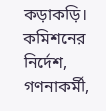কড়াকড়ি। কমিশনের নির্দেশ, গণনাকর্মী,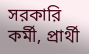সরকারি কর্মী, প্রার্থী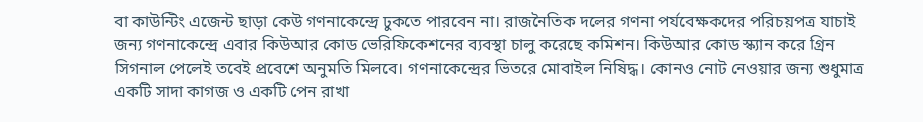বা কাউন্টিং এজেন্ট ছাড়া কেউ গণনাকেন্দ্রে ঢুকতে পারবেন না। রাজনৈতিক দলের গণনা পর্যবেক্ষকদের পরিচয়পত্র যাচাই জন্য গণনাকেন্দ্রে এবার কিউআর কোড ভেরিফিকেশনের ব্যবস্থা চালু করেছে কমিশন। কিউআর কোড স্ক্যান করে গ্রিন সিগনাল পেলেই তবেই প্রবেশে অনুমতি মিলবে। গণনাকেন্দ্রের ভিতরে মোবাইল নিষিদ্ধ। কোনও নোট নেওয়ার জন্য শুধুমাত্র একটি সাদা কাগজ ও একটি পেন রাখা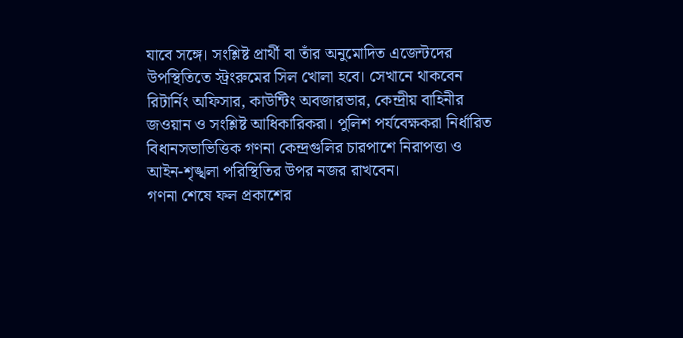যাবে সঙ্গে। সংশ্লিষ্ট প্রার্থী বা তাঁর অনুমোদিত এজেন্টদের উপস্থিতিতে স্ট্রংরুমের সিল খোলা হবে। সেখানে থাকবেন রিটার্নিং অফিসার, কাউন্টিং অবজারভার, কেন্দ্রীয় বাহিনীর জওয়ান ও সংশ্লিষ্ট আধিকারিকরা। পুলিশ পর্যবেক্ষকরা নির্ধারিত বিধানসভাভিত্তিক গণনা কেন্দ্রগুলির চারপাশে নিরাপত্তা ও আইন-শৃঙ্খলা পরিস্থিতির উপর নজর রাখবেন।
গণনা শেষে ফল প্রকাশের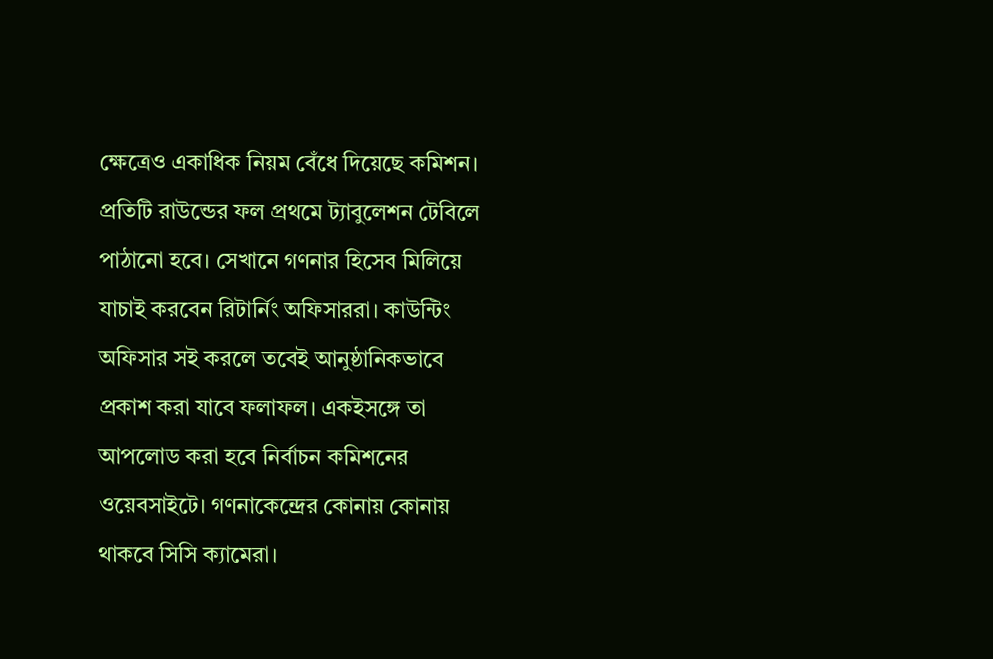ক্ষেত্রেও একাধিক নিয়ম বেঁধে দিয়েছে কমিশন। প্রতিটি রাউন্ডের ফল প্রথমে ট্যাবুলেশন টেবিলে পাঠানো হবে। সেখানে গণনার হিসেব মিলিয়ে যাচাই করবেন রিটার্নিং অফিসাররা। কাউন্টিং অফিসার সই করলে তবেই আনুষ্ঠানিকভাবে প্রকাশ করা যাবে ফলাফল। একইসঙ্গে তা আপলোড করা হবে নির্বাচন কমিশনের ওয়েবসাইটে। গণনাকেন্দ্রের কোনায় কোনায় থাকবে সিসি ক্যামেরা।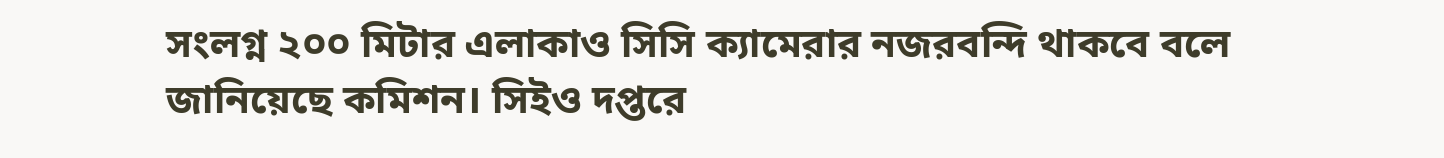সংলগ্ন ২০০ মিটার এলাকাও সিসি ক্যামেরার নজরবন্দি থাকবে বলে জানিয়েছে কমিশন। সিইও দপ্তরে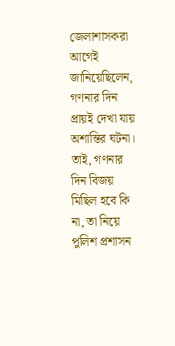জেলাশাসকরা আগেই জানিয়েছিলেন, গণনার দিন প্রায়ই দেখা যায় অশান্তির ঘটনা। তাই, গণনার দিন বিজয় মিছিল হবে কি না, তা নিয়ে পুলিশ প্রশাসন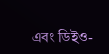এবং ডিইও-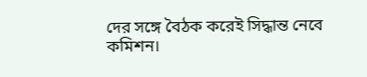দের সঙ্গে বৈঠক করেই সিদ্ধান্ত নেবে কমিশন।